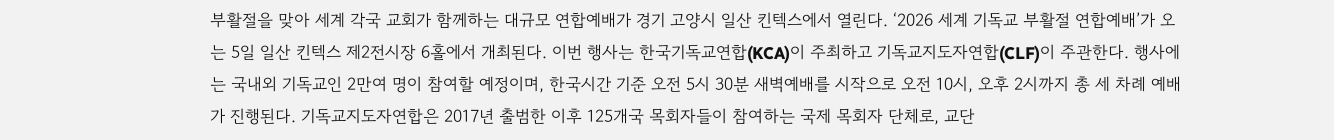부활절을 맞아 세계 각국 교회가 함께하는 대규모 연합예배가 경기 고양시 일산 킨텍스에서 열린다. ‘2026 세계 기독교 부활절 연합예배’가 오는 5일 일산 킨텍스 제2전시장 6홀에서 개최된다. 이번 행사는 한국기독교연합(KCA)이 주최하고 기독교지도자연합(CLF)이 주관한다. 행사에는 국내외 기독교인 2만여 명이 참여할 예정이며, 한국시간 기준 오전 5시 30분 새벽예배를 시작으로 오전 10시, 오후 2시까지 총 세 차례 예배가 진행된다. 기독교지도자연합은 2017년 출범한 이후 125개국 목회자들이 참여하는 국제 목회자 단체로, 교단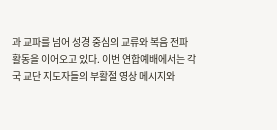과 교파를 넘어 성경 중심의 교류와 복음 전파 활동을 이어오고 있다. 이번 연합예배에서는 각국 교단 지도자들의 부활절 영상 메시지와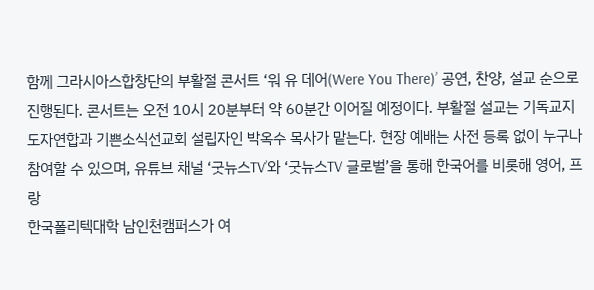함께 그라시아스합창단의 부활절 콘서트 ‘워 유 데어(Were You There)’ 공연, 찬양, 설교 순으로 진행된다. 콘서트는 오전 10시 20분부터 약 60분간 이어질 예정이다. 부활절 설교는 기독교지도자연합과 기쁜소식선교회 설립자인 박옥수 목사가 맡는다. 현장 예배는 사전 등록 없이 누구나 참여할 수 있으며, 유튜브 채널 ‘굿뉴스TV’와 ‘굿뉴스TV 글로벌’을 통해 한국어를 비롯해 영어, 프랑
한국폴리텍대학 남인천캠퍼스가 여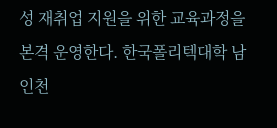성 재취업 지원을 위한 교육과정을 본격 운영한다. 한국폴리텍대학 남인천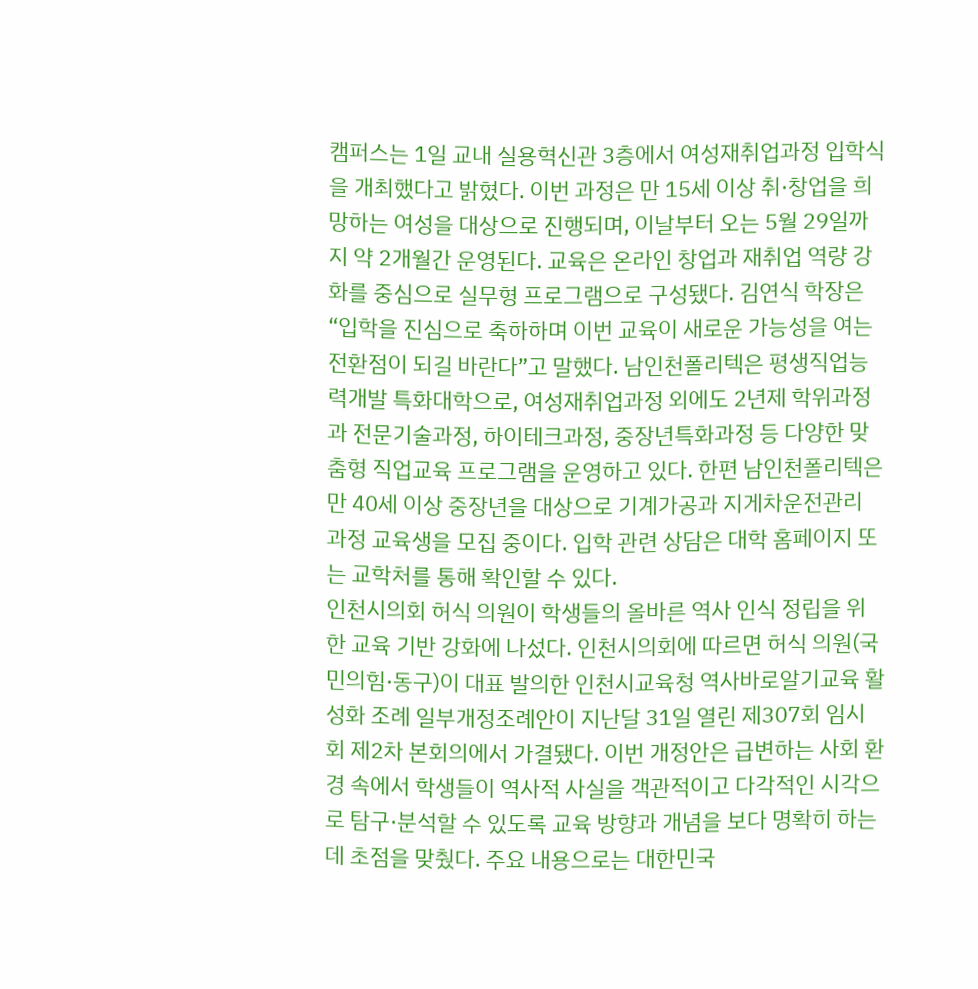캠퍼스는 1일 교내 실용혁신관 3층에서 여성재취업과정 입학식을 개최했다고 밝혔다. 이번 과정은 만 15세 이상 취·창업을 희망하는 여성을 대상으로 진행되며, 이날부터 오는 5월 29일까지 약 2개월간 운영된다. 교육은 온라인 창업과 재취업 역량 강화를 중심으로 실무형 프로그램으로 구성됐다. 김연식 학장은 “입학을 진심으로 축하하며 이번 교육이 새로운 가능성을 여는 전환점이 되길 바란다”고 말했다. 남인천폴리텍은 평생직업능력개발 특화대학으로, 여성재취업과정 외에도 2년제 학위과정과 전문기술과정, 하이테크과정, 중장년특화과정 등 다양한 맞춤형 직업교육 프로그램을 운영하고 있다. 한편 남인천폴리텍은 만 40세 이상 중장년을 대상으로 기계가공과 지게차운전관리 과정 교육생을 모집 중이다. 입학 관련 상담은 대학 홈페이지 또는 교학처를 통해 확인할 수 있다.
인천시의회 허식 의원이 학생들의 올바른 역사 인식 정립을 위한 교육 기반 강화에 나섰다. 인천시의회에 따르면 허식 의원(국민의힘·동구)이 대표 발의한 인천시교육청 역사바로알기교육 활성화 조례 일부개정조례안이 지난달 31일 열린 제307회 임시회 제2차 본회의에서 가결됐다. 이번 개정안은 급변하는 사회 환경 속에서 학생들이 역사적 사실을 객관적이고 다각적인 시각으로 탐구·분석할 수 있도록 교육 방향과 개념을 보다 명확히 하는 데 초점을 맞췄다. 주요 내용으로는 대한민국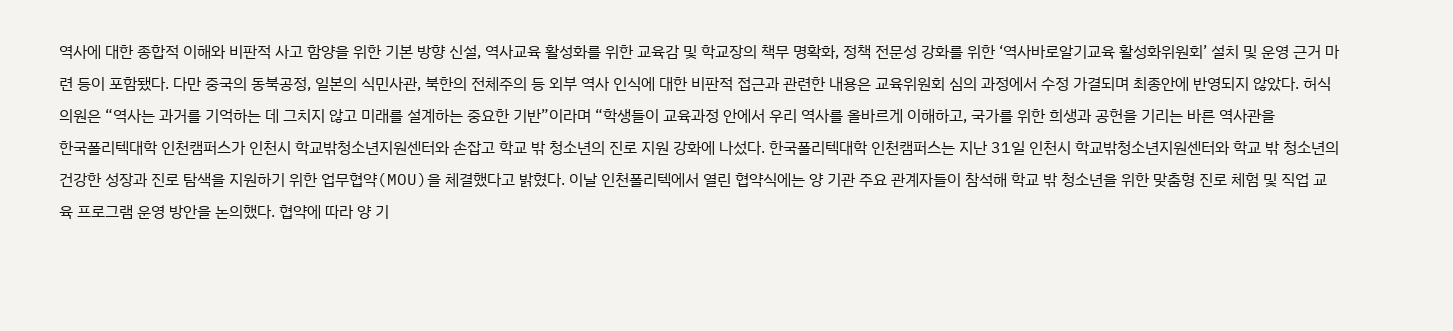역사에 대한 종합적 이해와 비판적 사고 함양을 위한 기본 방향 신설, 역사교육 활성화를 위한 교육감 및 학교장의 책무 명확화, 정책 전문성 강화를 위한 ‘역사바로알기교육 활성화위원회’ 설치 및 운영 근거 마련 등이 포함됐다. 다만 중국의 동북공정, 일본의 식민사관, 북한의 전체주의 등 외부 역사 인식에 대한 비판적 접근과 관련한 내용은 교육위원회 심의 과정에서 수정 가결되며 최종안에 반영되지 않았다. 허식 의원은 “역사는 과거를 기억하는 데 그치지 않고 미래를 설계하는 중요한 기반”이라며 “학생들이 교육과정 안에서 우리 역사를 올바르게 이해하고, 국가를 위한 희생과 공헌을 기리는 바른 역사관을
한국폴리텍대학 인천캠퍼스가 인천시 학교밖청소년지원센터와 손잡고 학교 밖 청소년의 진로 지원 강화에 나섰다. 한국폴리텍대학 인천캠퍼스는 지난 31일 인천시 학교밖청소년지원센터와 학교 밖 청소년의 건강한 성장과 진로 탐색을 지원하기 위한 업무협약(MOU)을 체결했다고 밝혔다. 이날 인천폴리텍에서 열린 협약식에는 양 기관 주요 관계자들이 참석해 학교 밖 청소년을 위한 맞춤형 진로 체험 및 직업 교육 프로그램 운영 방안을 논의했다. 협약에 따라 양 기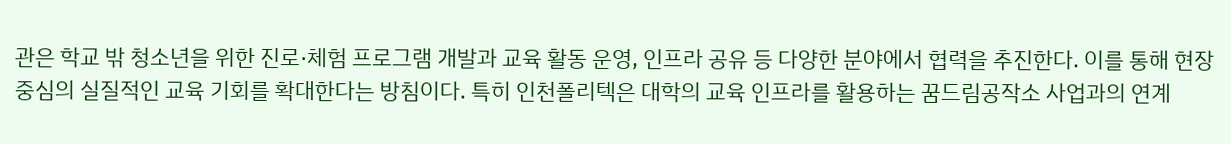관은 학교 밖 청소년을 위한 진로·체험 프로그램 개발과 교육 활동 운영, 인프라 공유 등 다양한 분야에서 협력을 추진한다. 이를 통해 현장 중심의 실질적인 교육 기회를 확대한다는 방침이다. 특히 인천폴리텍은 대학의 교육 인프라를 활용하는 꿈드림공작소 사업과의 연계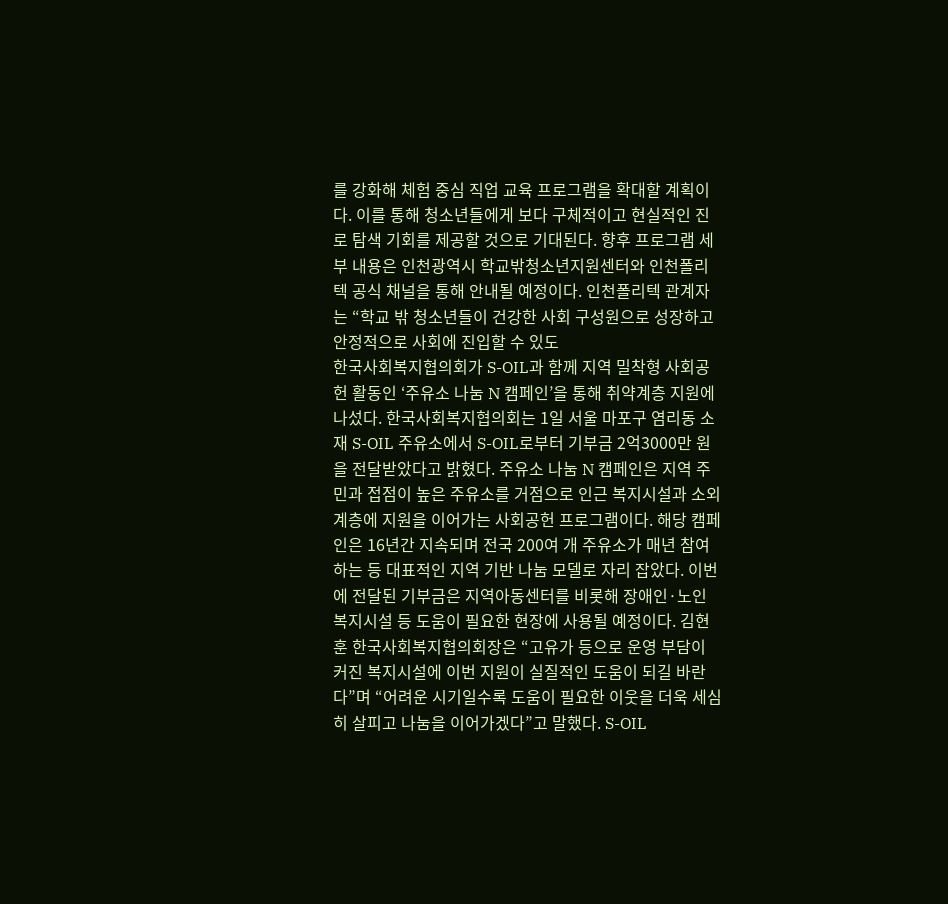를 강화해 체험 중심 직업 교육 프로그램을 확대할 계획이다. 이를 통해 청소년들에게 보다 구체적이고 현실적인 진로 탐색 기회를 제공할 것으로 기대된다. 향후 프로그램 세부 내용은 인천광역시 학교밖청소년지원센터와 인천폴리텍 공식 채널을 통해 안내될 예정이다. 인천폴리텍 관계자는 “학교 밖 청소년들이 건강한 사회 구성원으로 성장하고 안정적으로 사회에 진입할 수 있도
한국사회복지협의회가 S-OIL과 함께 지역 밀착형 사회공헌 활동인 ‘주유소 나눔 N 캠페인’을 통해 취약계층 지원에 나섰다. 한국사회복지협의회는 1일 서울 마포구 염리동 소재 S-OIL 주유소에서 S-OIL로부터 기부금 2억3000만 원을 전달받았다고 밝혔다. 주유소 나눔 N 캠페인은 지역 주민과 접점이 높은 주유소를 거점으로 인근 복지시설과 소외계층에 지원을 이어가는 사회공헌 프로그램이다. 해당 캠페인은 16년간 지속되며 전국 200여 개 주유소가 매년 참여하는 등 대표적인 지역 기반 나눔 모델로 자리 잡았다. 이번에 전달된 기부금은 지역아동센터를 비롯해 장애인·노인 복지시설 등 도움이 필요한 현장에 사용될 예정이다. 김현훈 한국사회복지협의회장은 “고유가 등으로 운영 부담이 커진 복지시설에 이번 지원이 실질적인 도움이 되길 바란다”며 “어려운 시기일수록 도움이 필요한 이웃을 더욱 세심히 살피고 나눔을 이어가겠다”고 말했다. S-OIL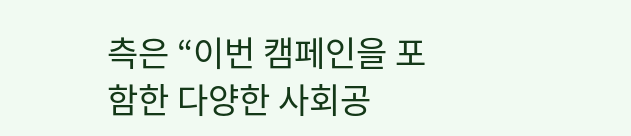측은 “이번 캠페인을 포함한 다양한 사회공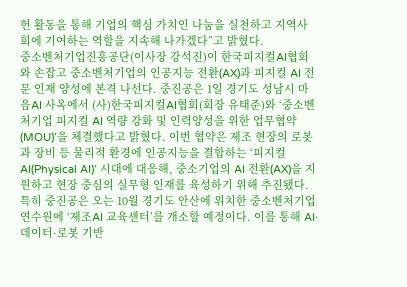헌 활동을 통해 기업의 핵심 가치인 나눔을 실천하고 지역사회에 기여하는 역할을 지속해 나가겠다”고 밝혔다.
중소벤처기업진흥공단(이사장 강석진)이 한국피지컬AI협회와 손잡고 중소벤처기업의 인공지능 전환(AX)과 피지컬 AI 전문 인재 양성에 본격 나선다. 중진공은 1일 경기도 성남시 마음AI 사옥에서 (사)한국피지컬AI협회(회장 유태준)와 ‘중소벤처기업 피지컬 AI 역량 강화 및 인력양성을 위한 업무협약(MOU)’을 체결했다고 밝혔다. 이번 협약은 제조 현장의 로봇과 장비 등 물리적 환경에 인공지능을 결합하는 ‘피지컬 AI(Physical AI)’ 시대에 대응해, 중소기업의 AI 전환(AX)을 지원하고 현장 중심의 실무형 인재를 육성하기 위해 추진됐다. 특히 중진공은 오는 10월 경기도 안산에 위치한 중소벤처기업연수원에 ‘제조AI 교육센터’를 개소할 예정이다. 이를 통해 AI·데이터·로봇 기반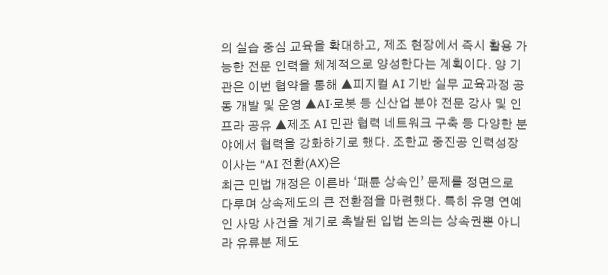의 실습 중심 교육을 확대하고, 제조 현장에서 즉시 활용 가능한 전문 인력을 체계적으로 양성한다는 계획이다. 양 기관은 이번 협약을 통해 ▲피지컬 AI 기반 실무 교육과정 공동 개발 및 운영 ▲AI·로봇 등 신산업 분야 전문 강사 및 인프라 공유 ▲제조 AI 민관 협력 네트워크 구축 등 다양한 분야에서 협력을 강화하기로 했다. 조한교 중진공 인력성장이사는 “AI 전환(AX)은
최근 민법 개정은 이른바 ‘패륜 상속인’ 문제를 정면으로 다루며 상속제도의 큰 전환점을 마련했다. 특히 유명 연예인 사망 사건을 계기로 촉발된 입법 논의는 상속권뿐 아니라 유류분 제도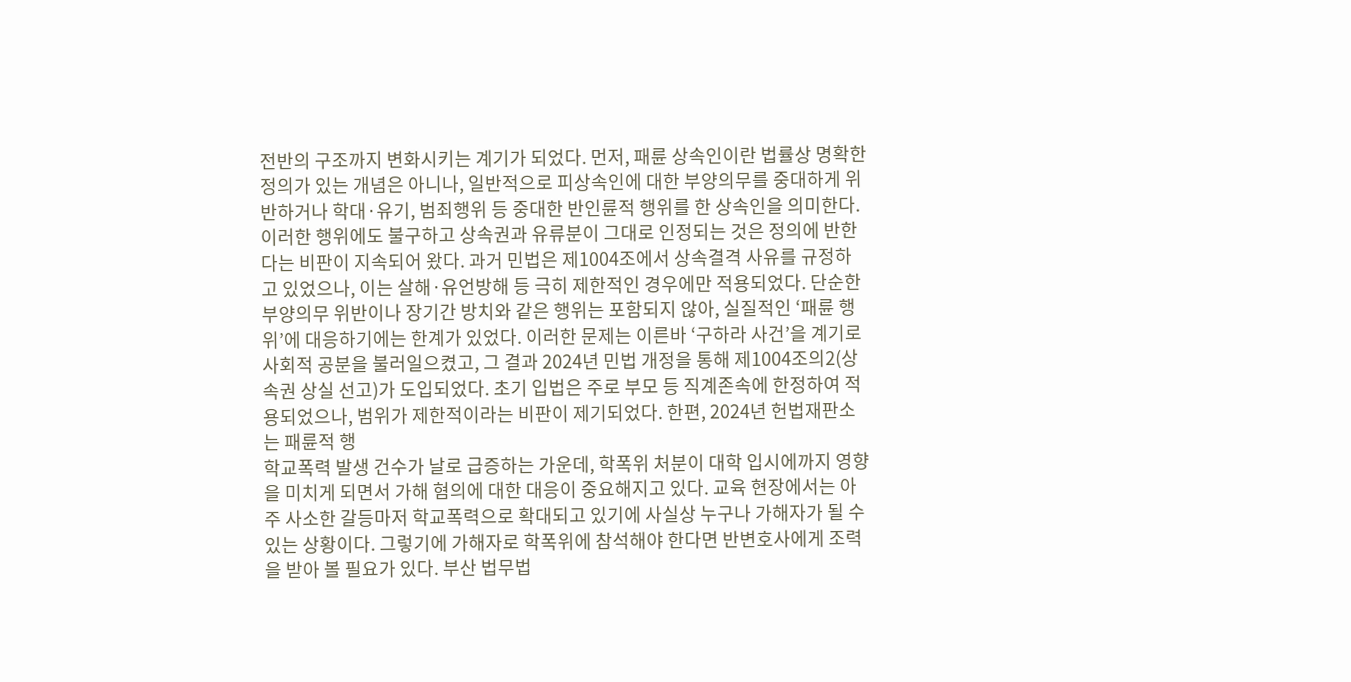전반의 구조까지 변화시키는 계기가 되었다. 먼저, 패륜 상속인이란 법률상 명확한 정의가 있는 개념은 아니나, 일반적으로 피상속인에 대한 부양의무를 중대하게 위반하거나 학대·유기, 범죄행위 등 중대한 반인륜적 행위를 한 상속인을 의미한다. 이러한 행위에도 불구하고 상속권과 유류분이 그대로 인정되는 것은 정의에 반한다는 비판이 지속되어 왔다. 과거 민법은 제1004조에서 상속결격 사유를 규정하고 있었으나, 이는 살해·유언방해 등 극히 제한적인 경우에만 적용되었다. 단순한 부양의무 위반이나 장기간 방치와 같은 행위는 포함되지 않아, 실질적인 ‘패륜 행위’에 대응하기에는 한계가 있었다. 이러한 문제는 이른바 ‘구하라 사건’을 계기로 사회적 공분을 불러일으켰고, 그 결과 2024년 민법 개정을 통해 제1004조의2(상속권 상실 선고)가 도입되었다. 초기 입법은 주로 부모 등 직계존속에 한정하여 적용되었으나, 범위가 제한적이라는 비판이 제기되었다. 한편, 2024년 헌법재판소는 패륜적 행
학교폭력 발생 건수가 날로 급증하는 가운데, 학폭위 처분이 대학 입시에까지 영향을 미치게 되면서 가해 혐의에 대한 대응이 중요해지고 있다. 교육 현장에서는 아주 사소한 갈등마저 학교폭력으로 확대되고 있기에 사실상 누구나 가해자가 될 수 있는 상황이다. 그렇기에 가해자로 학폭위에 참석해야 한다면 반변호사에게 조력을 받아 볼 필요가 있다. 부산 법무법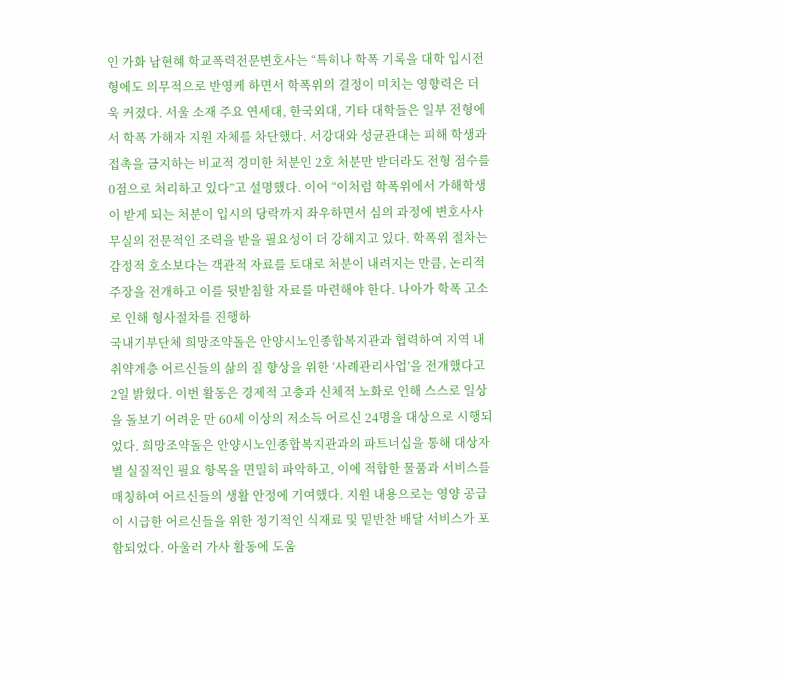인 가화 남현혜 학교폭력전문변호사는 “특히나 학폭 기록을 대학 입시전형에도 의무적으로 반영케 하면서 학폭위의 결정이 미치는 영향력은 더욱 커졌다. 서울 소재 주요 연세대, 한국외대, 기타 대학들은 일부 전형에서 학폭 가해자 지원 자체를 차단했다. 서강대와 성균관대는 피해 학생과 접촉을 금지하는 비교적 경미한 처분인 2호 처분만 받더라도 전형 점수를 0점으로 처리하고 있다”고 설명했다. 이어 “이처럼 학폭위에서 가해학생이 받게 되는 처분이 입시의 당락까지 좌우하면서 심의 과정에 변호사사무실의 전문적인 조력을 받을 필요성이 더 강해지고 있다. 학폭위 절차는 감정적 호소보다는 객관적 자료를 토대로 처분이 내려지는 만큼, 논리적 주장을 전개하고 이를 뒷받침할 자료를 마련해야 한다. 나아가 학폭 고소로 인해 형사절차를 진행하
국내기부단체 희망조약돌은 안양시노인종합복지관과 협력하여 지역 내 취약계층 어르신들의 삶의 질 향상을 위한 ‘사례관리사업’을 전개했다고 2일 밝혔다. 이번 활동은 경제적 고충과 신체적 노화로 인해 스스로 일상을 돌보기 어려운 만 60세 이상의 저소득 어르신 24명을 대상으로 시행되었다. 희망조약돌은 안양시노인종합복지관과의 파트너십을 통해 대상자별 실질적인 필요 항목을 면밀히 파악하고, 이에 적합한 물품과 서비스를 매칭하여 어르신들의 생활 안정에 기여했다. 지원 내용으로는 영양 공급이 시급한 어르신들을 위한 정기적인 식재료 및 밑반찬 배달 서비스가 포함되었다. 아울러 가사 활동에 도움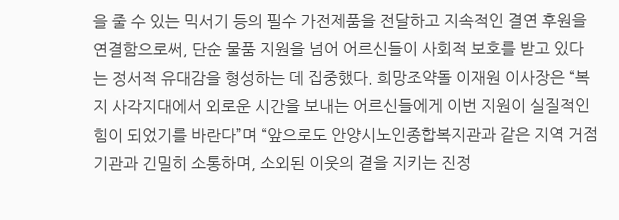을 줄 수 있는 믹서기 등의 필수 가전제품을 전달하고 지속적인 결연 후원을 연결함으로써, 단순 물품 지원을 넘어 어르신들이 사회적 보호를 받고 있다는 정서적 유대감을 형성하는 데 집중했다. 희망조약돌 이재원 이사장은 “복지 사각지대에서 외로운 시간을 보내는 어르신들에게 이번 지원이 실질적인 힘이 되었기를 바란다”며 “앞으로도 안양시노인종합복지관과 같은 지역 거점 기관과 긴밀히 소통하며, 소외된 이웃의 곁을 지키는 진정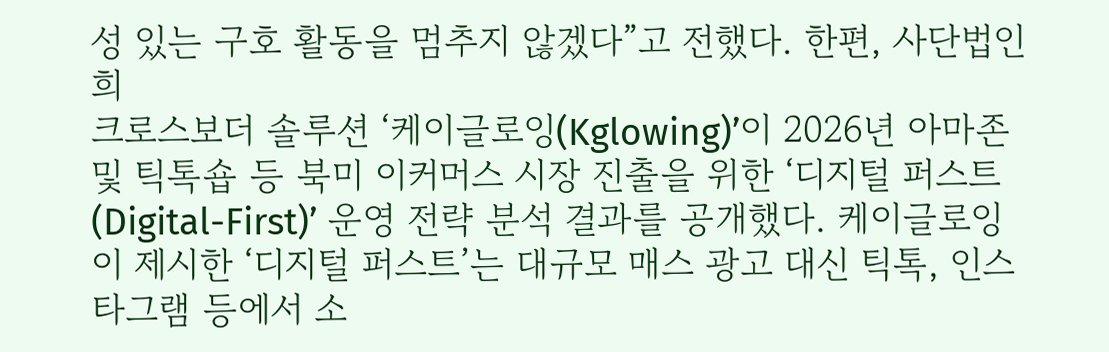성 있는 구호 활동을 멈추지 않겠다”고 전했다. 한편, 사단법인 희
크로스보더 솔루션 ‘케이글로잉(Kglowing)’이 2026년 아마존 및 틱톡숍 등 북미 이커머스 시장 진출을 위한 ‘디지털 퍼스트(Digital-First)’ 운영 전략 분석 결과를 공개했다. 케이글로잉이 제시한 ‘디지털 퍼스트’는 대규모 매스 광고 대신 틱톡, 인스타그램 등에서 소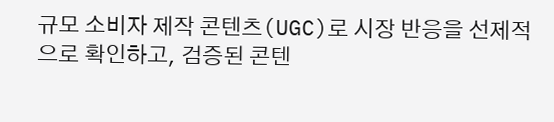규모 소비자 제작 콘텐츠(UGC)로 시장 반응을 선제적으로 확인하고, 검증된 콘텐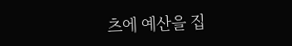츠에 예산을 집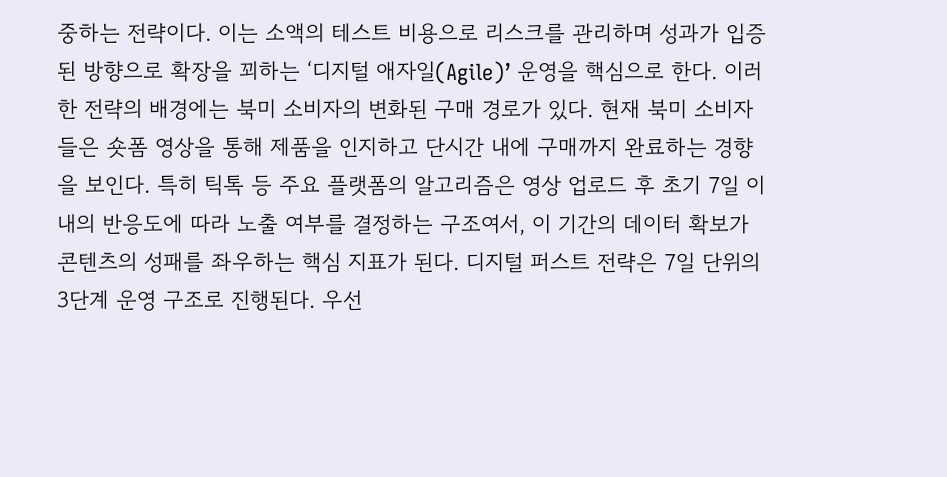중하는 전략이다. 이는 소액의 테스트 비용으로 리스크를 관리하며 성과가 입증된 방향으로 확장을 꾀하는 ‘디지털 애자일(Agile)’ 운영을 핵심으로 한다. 이러한 전략의 배경에는 북미 소비자의 변화된 구매 경로가 있다. 현재 북미 소비자들은 숏폼 영상을 통해 제품을 인지하고 단시간 내에 구매까지 완료하는 경향을 보인다. 특히 틱톡 등 주요 플랫폼의 알고리즘은 영상 업로드 후 초기 7일 이내의 반응도에 따라 노출 여부를 결정하는 구조여서, 이 기간의 데이터 확보가 콘텐츠의 성패를 좌우하는 핵심 지표가 된다. 디지털 퍼스트 전략은 7일 단위의 3단계 운영 구조로 진행된다. 우선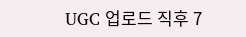UGC 업로드 직후 7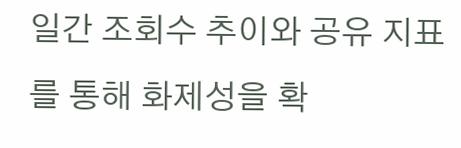일간 조회수 추이와 공유 지표를 통해 화제성을 확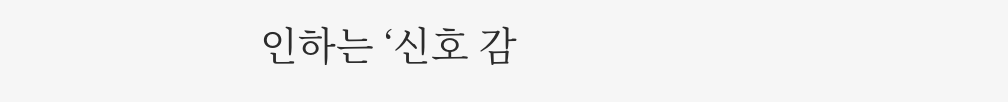인하는 ‘신호 감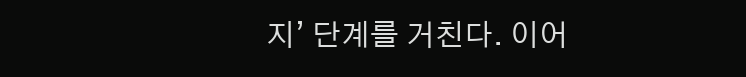지’ 단계를 거친다. 이어